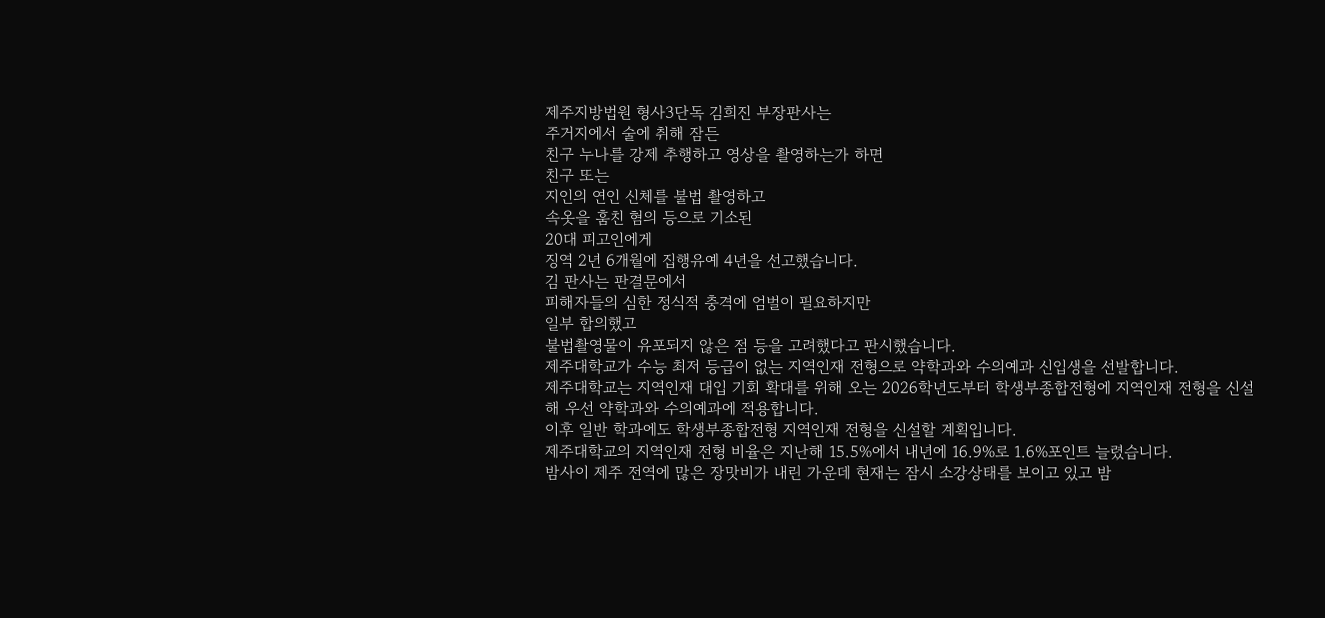제주지방법원 형사3단독 김희진 부장판사는
주거지에서 술에 취해 잠든
친구 누나를 강제 추행하고 영상을 촬영하는가 하면
친구 또는
지인의 연인 신체를 불법 촬영하고
속옷을 훔친 혐의 등으로 기소된
20대 피고인에게
징역 2년 6개월에 집행유예 4년을 선고했습니다.
김 판사는 판결문에서
피해자들의 심한 정식적 충격에 엄벌이 필요하지만
일부 합의했고
불법촬영물이 유포되지 않은 점 등을 고려했다고 판시했습니다.
제주대학교가 수능 최저 등급이 없는 지역인재 전형으로 약학과와 수의예과 신입생을 선발합니다.
제주대학교는 지역인재 대입 기회 확대를 위해 오는 2026학년도부터 학생부종합전형에 지역인재 전형을 신설해 우선 약학과와 수의예과에 적용합니다.
이후 일반 학과에도 학생부종합전형 지역인재 전형을 신설할 계획입니다.
제주대학교의 지역인재 전형 비율은 지난해 15.5%에서 내년에 16.9%로 1.6%포인트 늘렸습니다.
밤사이 제주 전역에 많은 장맛비가 내린 가운데 현재는 잠시 소강상태를 보이고 있고 밤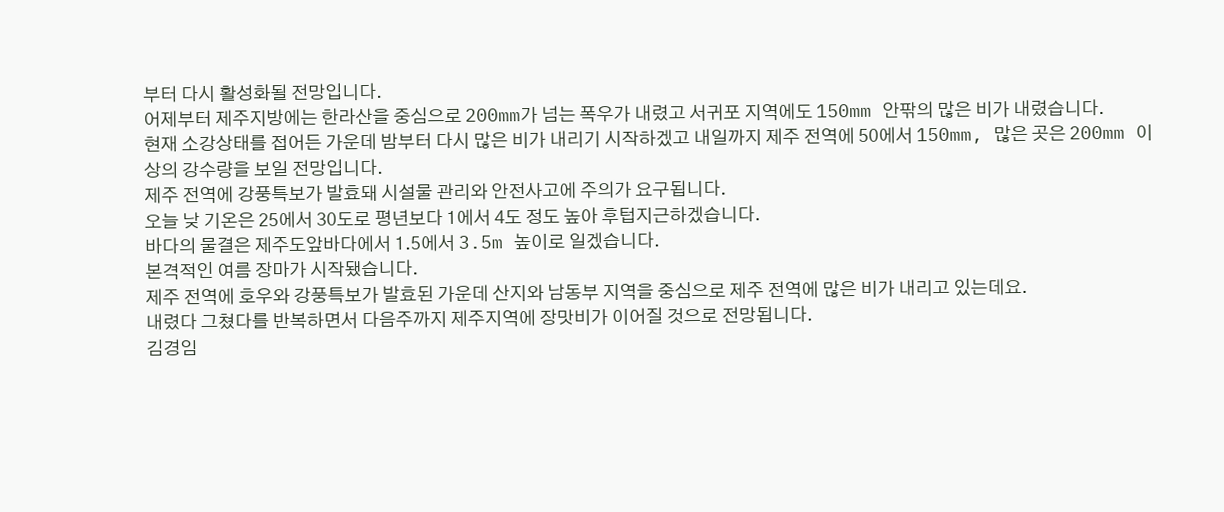부터 다시 활성화될 전망입니다.
어제부터 제주지방에는 한라산을 중심으로 200mm가 넘는 폭우가 내렸고 서귀포 지역에도 150mm 안팎의 많은 비가 내렸습니다.
현재 소강상태를 접어든 가운데 밤부터 다시 많은 비가 내리기 시작하겠고 내일까지 제주 전역에 50에서 150mm, 많은 곳은 200mm 이상의 강수량을 보일 전망입니다.
제주 전역에 강풍특보가 발효돼 시설물 관리와 안전사고에 주의가 요구됩니다.
오늘 낮 기온은 25에서 30도로 평년보다 1에서 4도 정도 높아 후텁지근하겠습니다.
바다의 물결은 제주도앞바다에서 1.5에서 3.5m 높이로 일겠습니다.
본격적인 여름 장마가 시작됐습니다.
제주 전역에 호우와 강풍특보가 발효된 가운데 산지와 남동부 지역을 중심으로 제주 전역에 많은 비가 내리고 있는데요.
내렸다 그쳤다를 반복하면서 다음주까지 제주지역에 장맛비가 이어질 것으로 전망됩니다.
김경임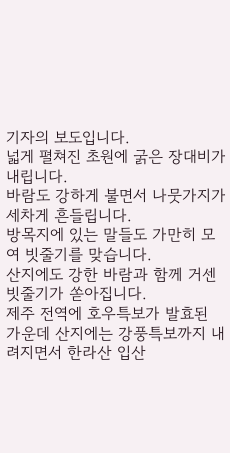기자의 보도입니다.
넓게 펼쳐진 초원에 굵은 장대비가 내립니다.
바람도 강하게 불면서 나뭇가지가 세차게 흔들립니다.
방목지에 있는 말들도 가만히 모여 빗줄기를 맞습니다.
산지에도 강한 바람과 함께 거센 빗줄기가 쏟아집니다.
제주 전역에 호우특보가 발효된 가운데 산지에는 강풍특보까지 내려지면서 한라산 입산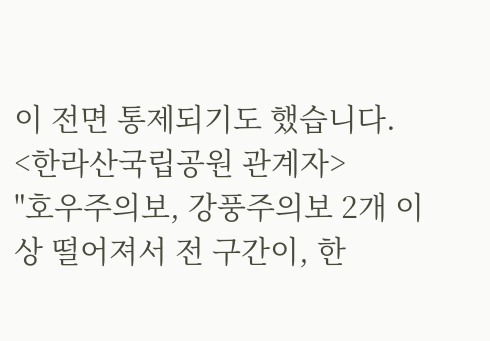이 전면 통제되기도 했습니다.
<한라산국립공원 관계자>
"호우주의보, 강풍주의보 2개 이상 떨어져서 전 구간이, 한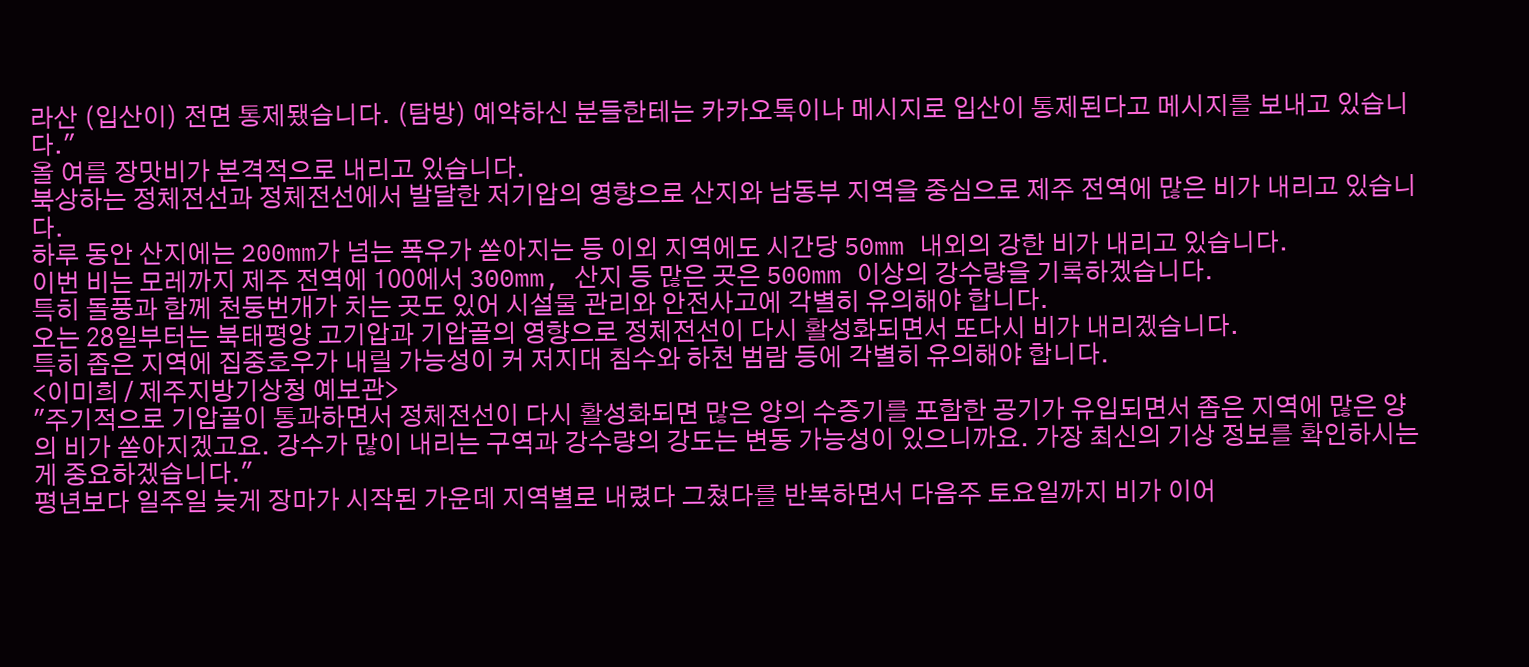라산 (입산이) 전면 통제됐습니다. (탐방) 예약하신 분들한테는 카카오톡이나 메시지로 입산이 통제된다고 메시지를 보내고 있습니다."
올 여름 장맛비가 본격적으로 내리고 있습니다.
북상하는 정체전선과 정체전선에서 발달한 저기압의 영향으로 산지와 남동부 지역을 중심으로 제주 전역에 많은 비가 내리고 있습니다.
하루 동안 산지에는 200mm가 넘는 폭우가 쏟아지는 등 이외 지역에도 시간당 50mm 내외의 강한 비가 내리고 있습니다.
이번 비는 모레까지 제주 전역에 100에서 300mm, 산지 등 많은 곳은 500mm 이상의 강수량을 기록하겠습니다.
특히 돌풍과 함께 천둥번개가 치는 곳도 있어 시설물 관리와 안전사고에 각별히 유의해야 합니다.
오는 28일부터는 북태평양 고기압과 기압골의 영향으로 정체전선이 다시 활성화되면서 또다시 비가 내리겠습니다.
특히 좁은 지역에 집중호우가 내릴 가능성이 커 저지대 침수와 하천 범람 등에 각별히 유의해야 합니다.
<이미희 / 제주지방기상청 예보관>
"주기적으로 기압골이 통과하면서 정체전선이 다시 활성화되면 많은 양의 수증기를 포함한 공기가 유입되면서 좁은 지역에 많은 양의 비가 쏟아지겠고요. 강수가 많이 내리는 구역과 강수량의 강도는 변동 가능성이 있으니까요. 가장 최신의 기상 정보를 확인하시는 게 중요하겠습니다."
평년보다 일주일 늦게 장마가 시작된 가운데 지역별로 내렸다 그쳤다를 반복하면서 다음주 토요일까지 비가 이어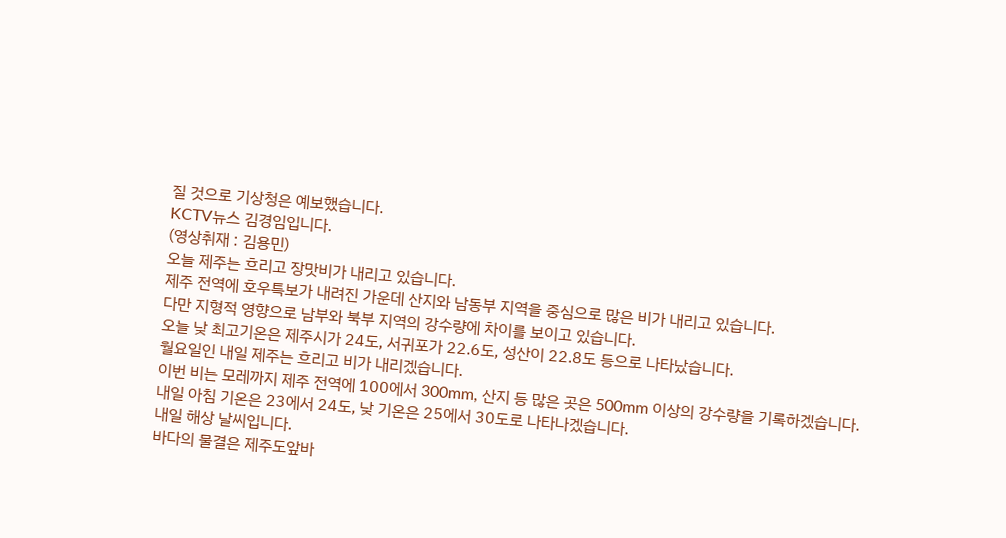질 것으로 기상청은 예보했습니다.
KCTV뉴스 김경임입니다.
(영상취재 : 김용민)
오늘 제주는 흐리고 장맛비가 내리고 있습니다.
제주 전역에 호우특보가 내려진 가운데 산지와 남동부 지역을 중심으로 많은 비가 내리고 있습니다.
다만 지형적 영향으로 남부와 북부 지역의 강수량에 차이를 보이고 있습니다.
오늘 낮 최고기온은 제주시가 24도, 서귀포가 22.6도, 성산이 22.8도 등으로 나타났습니다.
월요일인 내일 제주는 흐리고 비가 내리겠습니다.
이번 비는 모레까지 제주 전역에 100에서 300mm, 산지 등 많은 곳은 500mm 이상의 강수량을 기록하겠습니다.
내일 아침 기온은 23에서 24도, 낮 기온은 25에서 30도로 나타나겠습니다.
내일 해상 날씨입니다.
바다의 물결은 제주도앞바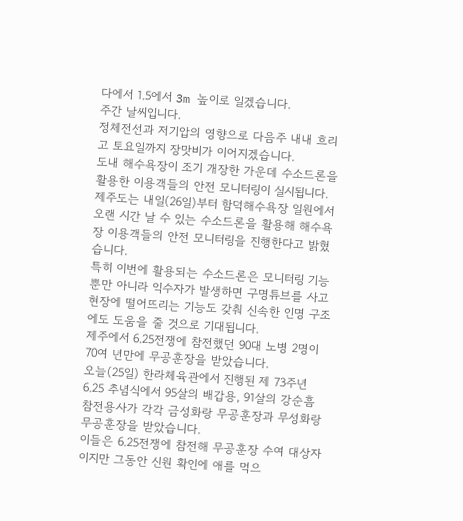다에서 1.5에서 3m 높이로 일겠습니다.
주간 날씨입니다.
정체전선과 저기압의 영향으로 다음주 내내 흐리고 토요일까지 장맛비가 이어지겠습니다.
도내 해수욕장이 조기 개장한 가운데 수소드론을 활용한 이용객들의 안전 모니터링이 실시됩니다.
제주도는 내일(26일)부터 함덕해수욕장 일원에서 오랜 시간 날 수 있는 수소드론을 활용해 해수욕장 이용객들의 안전 모니터링을 진행한다고 밝혔습니다.
특히 이번에 활용되는 수소드론은 모니터링 기능 뿐만 아니라 익수자가 발생하면 구명튜브를 사고 현장에 떨어뜨리는 기능도 갖춰 신속한 인명 구조에도 도움을 줄 것으로 기대됩니다.
제주에서 6.25전쟁에 참전했던 90대 노병 2명이 70여 년만에 무공훈장을 받았습니다.
오늘(25일) 한라체육관에서 진행된 제 73주년 6.25 추념식에서 95살의 배갑용, 91살의 강순흠 참전용사가 각각 금성화랑 무공훈장과 무성화랑 무공훈장을 받았습니다.
이들은 6.25전쟁에 참전해 무공훈장 수여 대상자이지만 그동안 신원 확인에 애를 먹으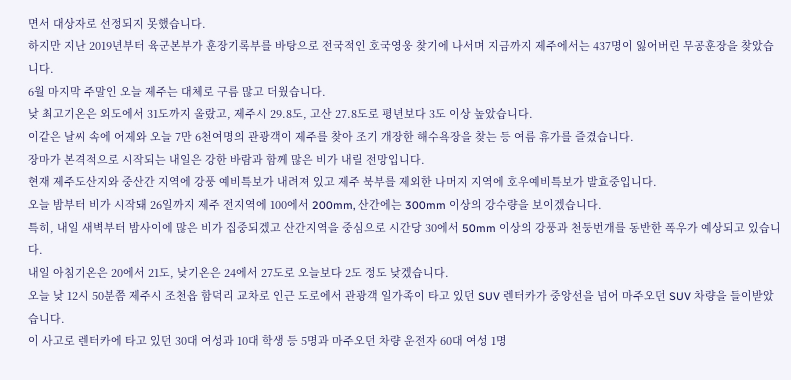면서 대상자로 선정되지 못했습니다.
하지만 지난 2019년부터 육군본부가 훈장기록부를 바탕으로 전국적인 호국영웅 찾기에 나서며 지금까지 제주에서는 437명이 잃어버린 무공훈장을 찾았습니다.
6월 마지막 주말인 오늘 제주는 대체로 구름 많고 더웠습니다.
낮 최고기온은 외도에서 31도까지 올랐고, 제주시 29.8도, 고산 27.8도로 평년보다 3도 이상 높았습니다.
이같은 날씨 속에 어제와 오늘 7만 6천여명의 관광객이 제주를 찾아 조기 개장한 해수욕장을 찾는 등 여름 휴가를 즐겼습니다.
장마가 본격적으로 시작되는 내일은 강한 바람과 함께 많은 비가 내릴 전망입니다.
현재 제주도산지와 중산간 지역에 강풍 예비특보가 내려져 있고 제주 북부를 제외한 나머지 지역에 호우예비특보가 발효중입니다.
오늘 밤부터 비가 시작돼 26일까지 제주 전지역에 100에서 200mm, 산간에는 300mm 이상의 강수량을 보이겠습니다.
특히, 내일 새벽부터 밤사이에 많은 비가 집중되겠고 산간지역을 중심으로 시간당 30에서 50mm 이상의 강풍과 천둥번개를 동반한 폭우가 예상되고 있습니다.
내일 아침기온은 20에서 21도, 낮기온은 24에서 27도로 오늘보다 2도 정도 낮겠습니다.
오늘 낮 12시 50분쯤 제주시 조천읍 함덕리 교차로 인근 도로에서 관광객 일가족이 타고 있던 SUV 렌터카가 중앙선을 넘어 마주오던 SUV 차량을 들이받았습니다.
이 사고로 렌터카에 타고 있던 30대 여성과 10대 학생 등 5명과 마주오던 차량 운전자 60대 여성 1명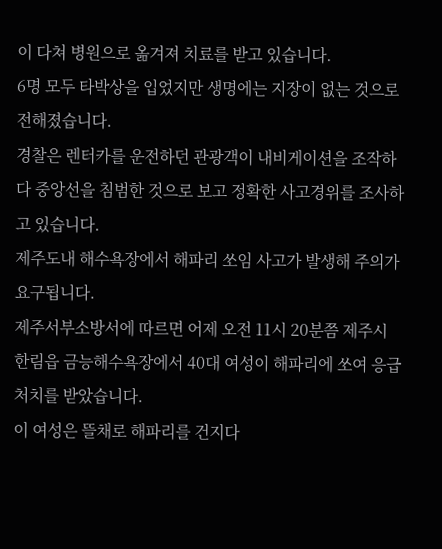이 다쳐 병원으로 옮겨져 치료를 받고 있습니다.
6명 모두 타박상을 입었지만 생명에는 지장이 없는 것으로 전해졌습니다.
경찰은 렌터카를 운전하던 관광객이 내비게이션을 조작하다 중앙선을 침범한 것으로 보고 정확한 사고경위를 조사하고 있습니다.
제주도내 해수욕장에서 해파리 쏘임 사고가 발생해 주의가 요구됩니다.
제주서부소방서에 따르면 어제 오전 11시 20분쯤 제주시 한림읍 금능해수욕장에서 40대 여성이 해파리에 쏘여 응급처치를 받았습니다.
이 여성은 뜰채로 해파리를 건지다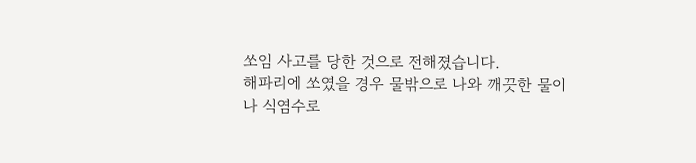쏘임 사고를 당한 것으로 전해졌습니다.
해파리에 쏘였을 경우 물밖으로 나와 깨끗한 물이나 식염수로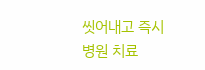씻어내고 즉시 병원 치료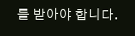를 받아야 합니다.